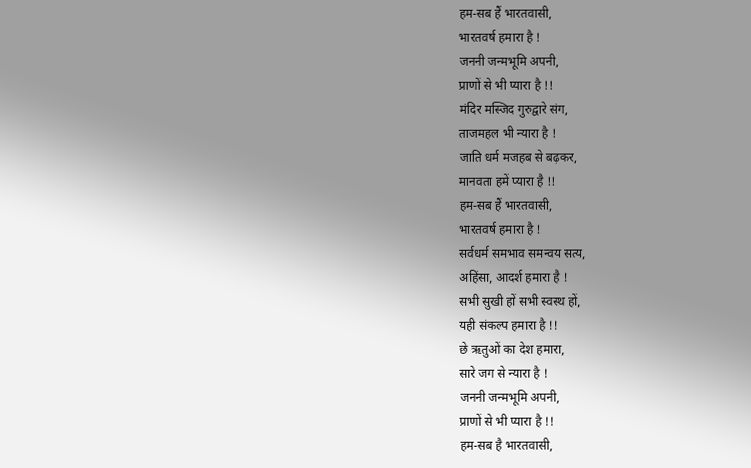हम-सब हैं भारतवासी,
भारतवर्ष हमारा है !
जननी जन्मभूमि अपनी,
प्राणों से भी प्यारा है !!
मंदिर मस्जिद गुरुद्वारे संग,
ताजमहल भी न्यारा है !
जाति धर्म मजहब से बढ़कर,
मानवता हमें प्यारा है !!
हम-सब हैं भारतवासी,
भारतवर्ष हमारा है !
सर्वधर्म समभाव समन्वय सत्य,
अहिंसा, आदर्श हमारा है !
सभी सुखी हों सभी स्वस्थ हों,
यही संकल्प हमारा है !!
छे ऋतुओं का देश हमारा,
सारे जग से न्यारा है !
जननी जन्मभूमि अपनी,
प्राणों से भी प्यारा है !!
हम-सब है भारतवासी,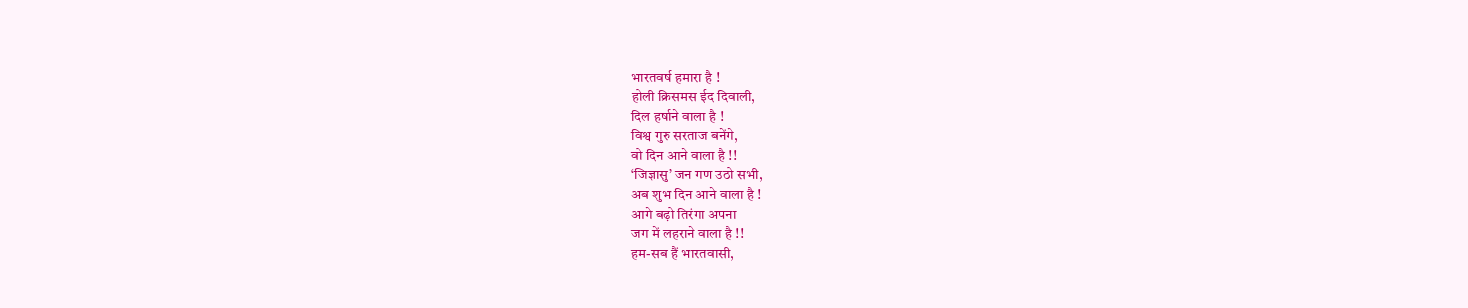भारतवर्ष हमारा है !
होली क्रिसमस ईद दिवाली,
दिल हर्षाने वाला है !
विश्व गुरु सरताज बनेंगे,
वो दिन आने वाला है !!
‘जिज्ञासु’ जन गण उठो सभी,
अब शुभ दिन आने वाला है !
आगे बढ़ो तिरंगा अपना
जग में लहराने वाला है !!
हम-सब हैं भारतवासी,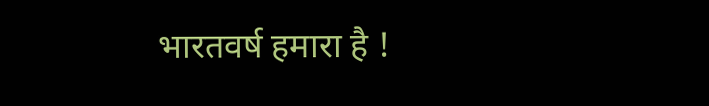भारतवर्ष हमारा है !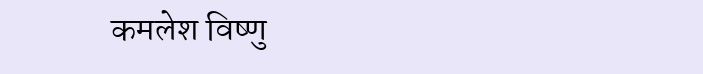कमलेश विष्णु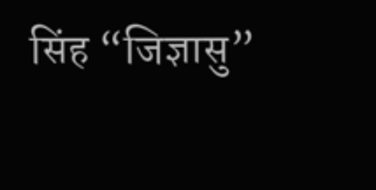सिंह “जिज्ञासु”